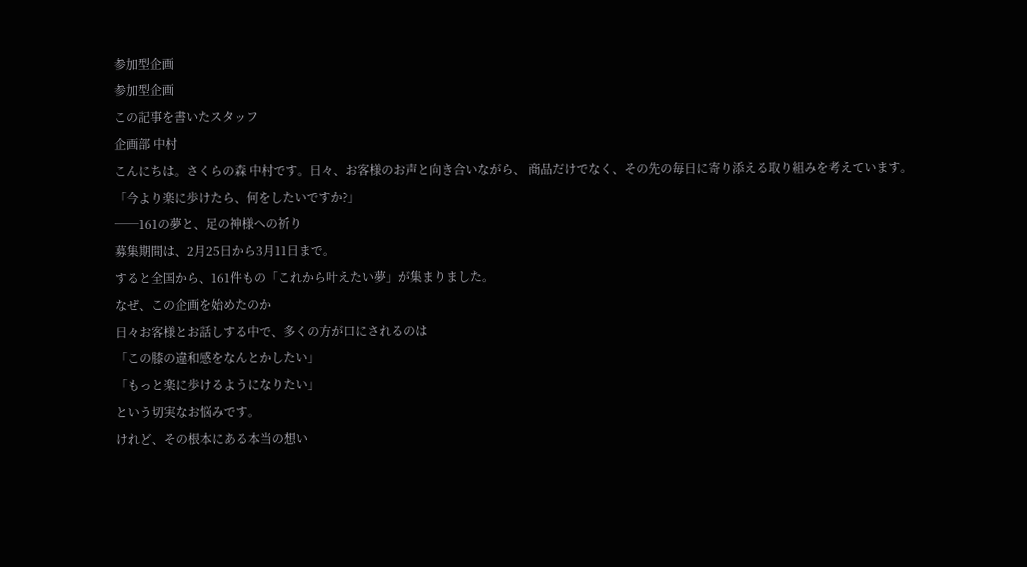参加型企画
参加型企画
この記事を書いたスタッフ
企画部 中村
こんにちは。さくらの森 中村です。日々、お客様のお声と向き合いながら、 商品だけでなく、その先の毎日に寄り添える取り組みを考えています。
「今より楽に歩けたら、何をしたいですか?」
──161の夢と、足の神様への祈り
募集期間は、2月25日から3月11日まで。
すると全国から、161件もの「これから叶えたい夢」が集まりました。
なぜ、この企画を始めたのか
日々お客様とお話しする中で、多くの方が口にされるのは
「この膝の違和感をなんとかしたい」
「もっと楽に歩けるようになりたい」
という切実なお悩みです。
けれど、その根本にある本当の想い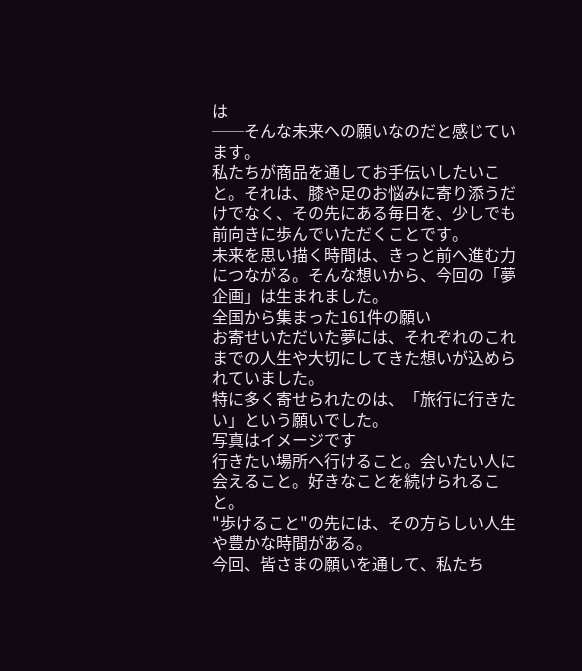は
──そんな未来への願いなのだと感じています。
私たちが商品を通してお手伝いしたいこと。それは、膝や足のお悩みに寄り添うだけでなく、その先にある毎日を、少しでも前向きに歩んでいただくことです。
未来を思い描く時間は、きっと前へ進む力につながる。そんな想いから、今回の「夢企画」は生まれました。
全国から集まった161件の願い
お寄せいただいた夢には、それぞれのこれまでの人生や大切にしてきた想いが込められていました。
特に多く寄せられたのは、「旅行に行きたい」という願いでした。
写真はイメージです
行きたい場所へ行けること。会いたい人に会えること。好きなことを続けられること。
"歩けること"の先には、その方らしい人生や豊かな時間がある。
今回、皆さまの願いを通して、私たち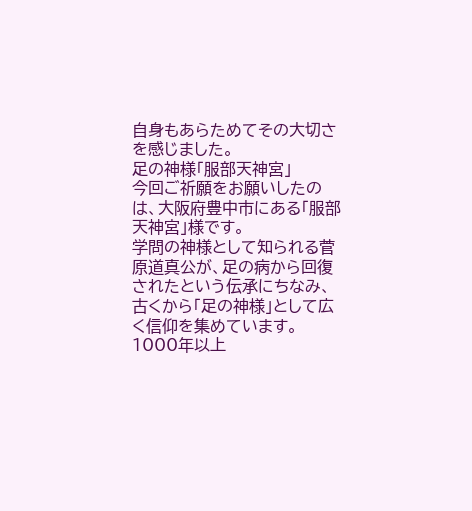自身もあらためてその大切さを感じました。
足の神様「服部天神宮」
今回ご祈願をお願いしたのは、大阪府豊中市にある「服部天神宮」様です。
学問の神様として知られる菅原道真公が、足の病から回復されたという伝承にちなみ、古くから「足の神様」として広く信仰を集めています。
1000年以上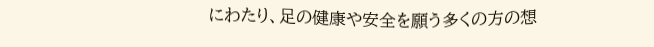にわたり、足の健康や安全を願う多くの方の想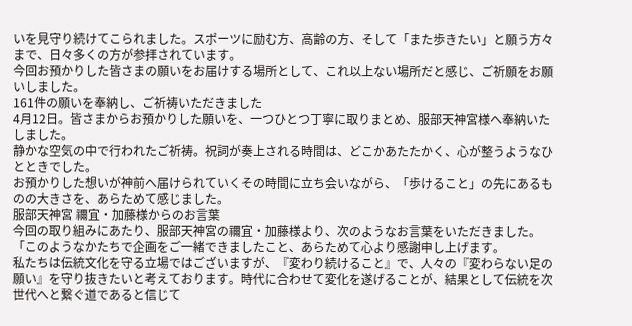いを見守り続けてこられました。スポーツに励む方、高齢の方、そして「また歩きたい」と願う方々まで、日々多くの方が参拝されています。
今回お預かりした皆さまの願いをお届けする場所として、これ以上ない場所だと感じ、ご祈願をお願いしました。
161件の願いを奉納し、ご祈祷いただきました
4月12日。皆さまからお預かりした願いを、一つひとつ丁寧に取りまとめ、服部天神宮様へ奉納いたしました。
静かな空気の中で行われたご祈祷。祝詞が奏上される時間は、どこかあたたかく、心が整うようなひとときでした。
お預かりした想いが神前へ届けられていくその時間に立ち会いながら、「歩けること」の先にあるものの大きさを、あらためて感じました。
服部天神宮 禰宜・加藤様からのお言葉
今回の取り組みにあたり、服部天神宮の禰宜・加藤様より、次のようなお言葉をいただきました。
「このようなかたちで企画をご一緒できましたこと、あらためて心より感謝申し上げます。
私たちは伝統文化を守る立場ではございますが、『変わり続けること』で、人々の『変わらない足の願い』を守り抜きたいと考えております。時代に合わせて変化を遂げることが、結果として伝統を次世代へと繋ぐ道であると信じて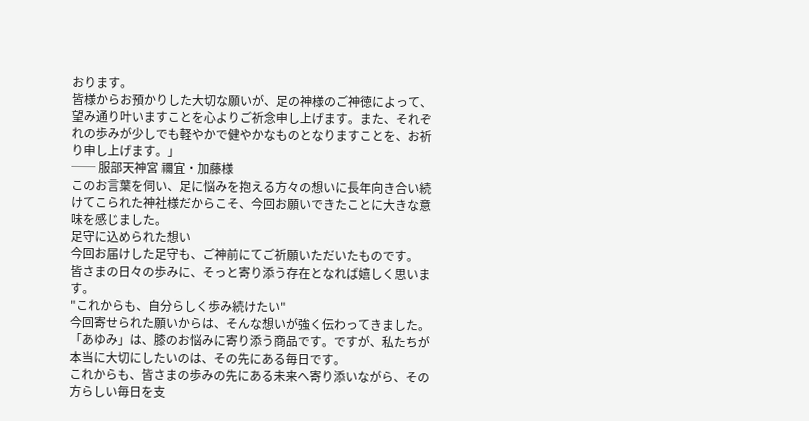おります。
皆様からお預かりした大切な願いが、足の神様のご神徳によって、望み通り叶いますことを心よりご祈念申し上げます。また、それぞれの歩みが少しでも軽やかで健やかなものとなりますことを、お祈り申し上げます。」
── 服部天神宮 禰宜・加藤様
このお言葉を伺い、足に悩みを抱える方々の想いに長年向き合い続けてこられた神社様だからこそ、今回お願いできたことに大きな意味を感じました。
足守に込められた想い
今回お届けした足守も、ご神前にてご祈願いただいたものです。
皆さまの日々の歩みに、そっと寄り添う存在となれば嬉しく思います。
"これからも、自分らしく歩み続けたい"
今回寄せられた願いからは、そんな想いが強く伝わってきました。「あゆみ」は、膝のお悩みに寄り添う商品です。ですが、私たちが本当に大切にしたいのは、その先にある毎日です。
これからも、皆さまの歩みの先にある未来へ寄り添いながら、その方らしい毎日を支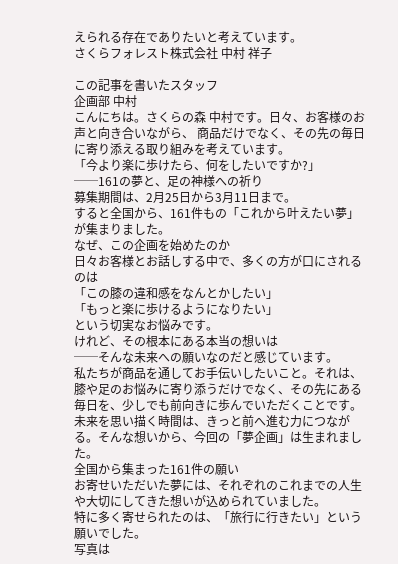えられる存在でありたいと考えています。
さくらフォレスト株式会社 中村 祥子

この記事を書いたスタッフ
企画部 中村
こんにちは。さくらの森 中村です。日々、お客様のお声と向き合いながら、 商品だけでなく、その先の毎日に寄り添える取り組みを考えています。
「今より楽に歩けたら、何をしたいですか?」
──161の夢と、足の神様への祈り
募集期間は、2月25日から3月11日まで。
すると全国から、161件もの「これから叶えたい夢」が集まりました。
なぜ、この企画を始めたのか
日々お客様とお話しする中で、多くの方が口にされるのは
「この膝の違和感をなんとかしたい」
「もっと楽に歩けるようになりたい」
という切実なお悩みです。
けれど、その根本にある本当の想いは
──そんな未来への願いなのだと感じています。
私たちが商品を通してお手伝いしたいこと。それは、膝や足のお悩みに寄り添うだけでなく、その先にある毎日を、少しでも前向きに歩んでいただくことです。
未来を思い描く時間は、きっと前へ進む力につながる。そんな想いから、今回の「夢企画」は生まれました。
全国から集まった161件の願い
お寄せいただいた夢には、それぞれのこれまでの人生や大切にしてきた想いが込められていました。
特に多く寄せられたのは、「旅行に行きたい」という願いでした。
写真は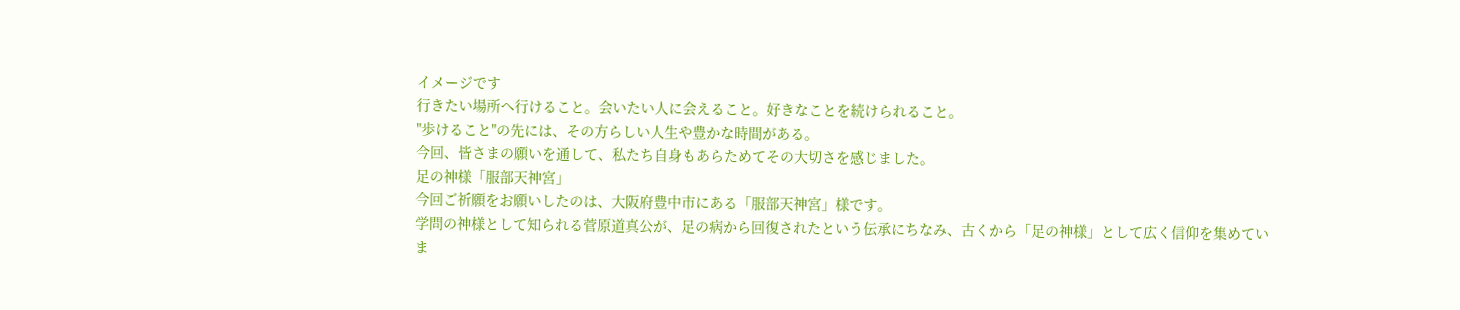イメージです
行きたい場所へ行けること。会いたい人に会えること。好きなことを続けられること。
"歩けること"の先には、その方らしい人生や豊かな時間がある。
今回、皆さまの願いを通して、私たち自身もあらためてその大切さを感じました。
足の神様「服部天神宮」
今回ご祈願をお願いしたのは、大阪府豊中市にある「服部天神宮」様です。
学問の神様として知られる菅原道真公が、足の病から回復されたという伝承にちなみ、古くから「足の神様」として広く信仰を集めていま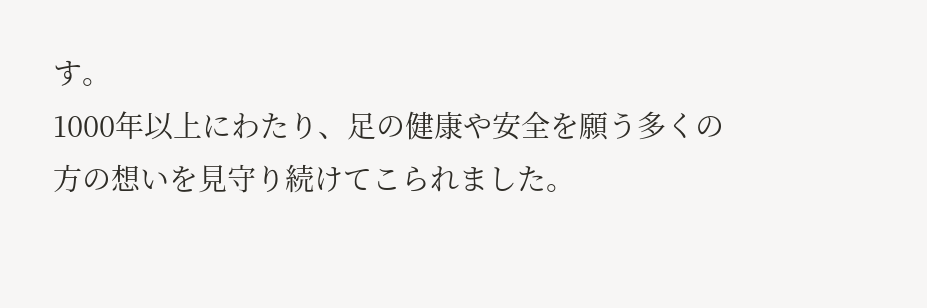す。
1000年以上にわたり、足の健康や安全を願う多くの方の想いを見守り続けてこられました。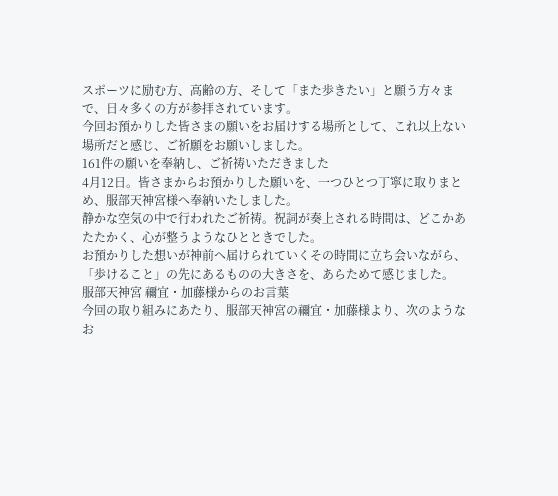スポーツに励む方、高齢の方、そして「また歩きたい」と願う方々まで、日々多くの方が参拝されています。
今回お預かりした皆さまの願いをお届けする場所として、これ以上ない場所だと感じ、ご祈願をお願いしました。
161件の願いを奉納し、ご祈祷いただきました
4月12日。皆さまからお預かりした願いを、一つひとつ丁寧に取りまとめ、服部天神宮様へ奉納いたしました。
静かな空気の中で行われたご祈祷。祝詞が奏上される時間は、どこかあたたかく、心が整うようなひとときでした。
お預かりした想いが神前へ届けられていくその時間に立ち会いながら、「歩けること」の先にあるものの大きさを、あらためて感じました。
服部天神宮 禰宜・加藤様からのお言葉
今回の取り組みにあたり、服部天神宮の禰宜・加藤様より、次のようなお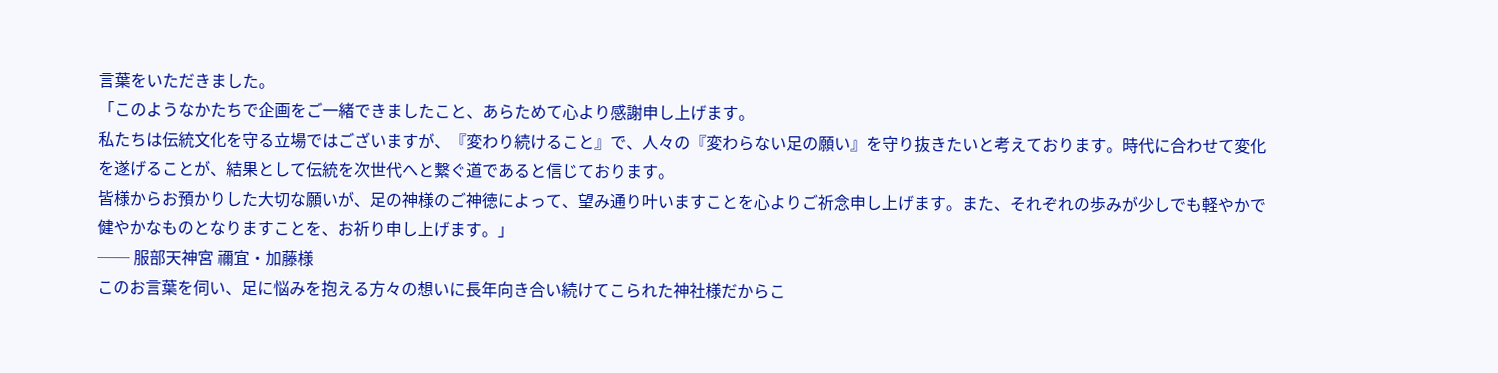言葉をいただきました。
「このようなかたちで企画をご一緒できましたこと、あらためて心より感謝申し上げます。
私たちは伝統文化を守る立場ではございますが、『変わり続けること』で、人々の『変わらない足の願い』を守り抜きたいと考えております。時代に合わせて変化を遂げることが、結果として伝統を次世代へと繋ぐ道であると信じております。
皆様からお預かりした大切な願いが、足の神様のご神徳によって、望み通り叶いますことを心よりご祈念申し上げます。また、それぞれの歩みが少しでも軽やかで健やかなものとなりますことを、お祈り申し上げます。」
── 服部天神宮 禰宜・加藤様
このお言葉を伺い、足に悩みを抱える方々の想いに長年向き合い続けてこられた神社様だからこ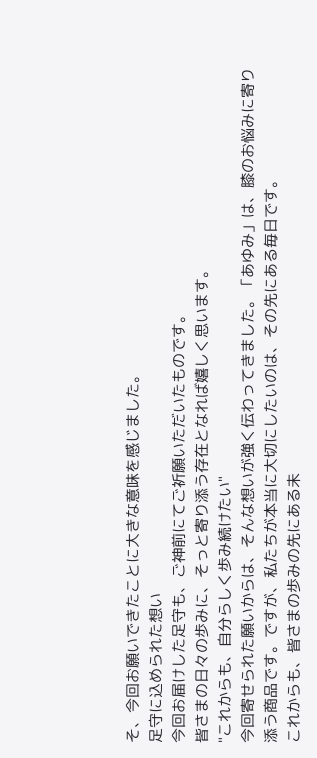そ、今回お願いできたことに大きな意味を感じました。
足守に込められた想い
今回お届けした足守も、ご神前にてご祈願いただいたものです。
皆さまの日々の歩みに、そっと寄り添う存在となれば嬉しく思います。
"これからも、自分らしく歩み続けたい"
今回寄せられた願いからは、そんな想いが強く伝わってきました。「あゆみ」は、膝のお悩みに寄り添う商品です。ですが、私たちが本当に大切にしたいのは、その先にある毎日です。
これからも、皆さまの歩みの先にある未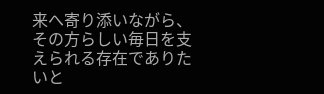来へ寄り添いながら、その方らしい毎日を支えられる存在でありたいと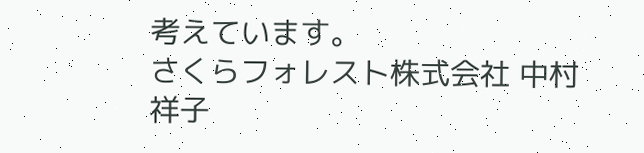考えています。
さくらフォレスト株式会社 中村 祥子